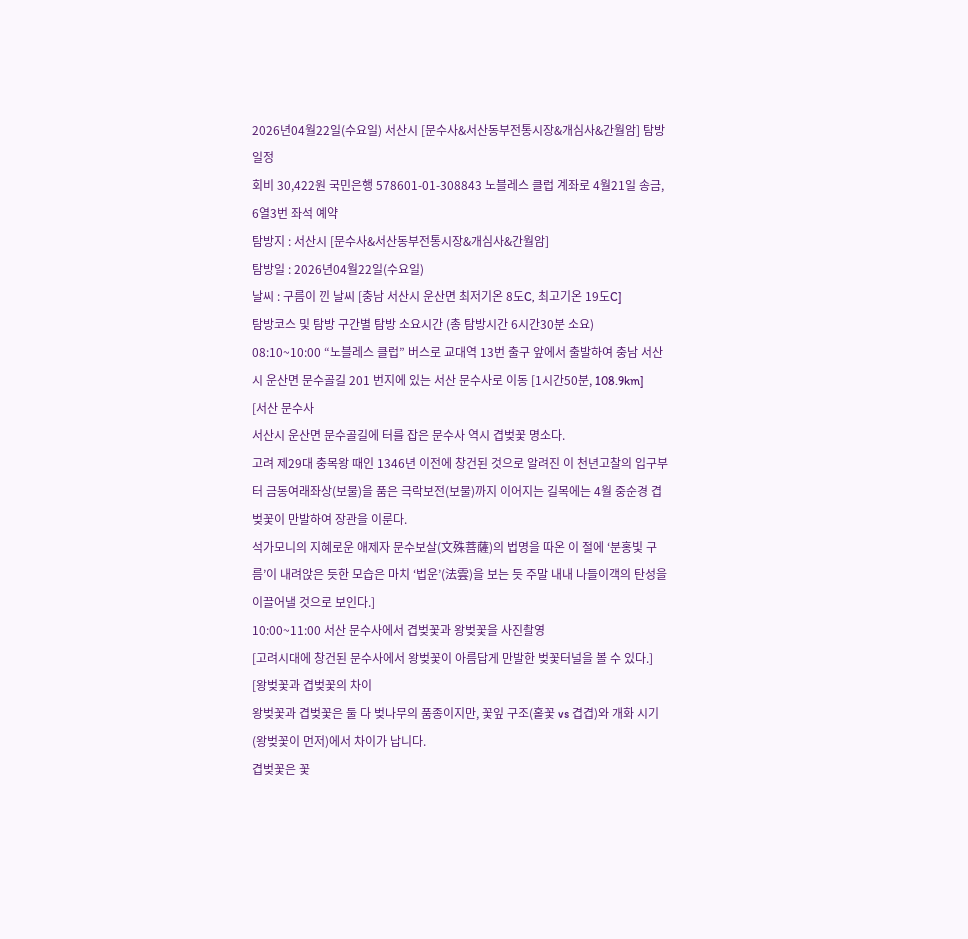2026년04월22일(수요일) 서산시 [문수사&서산동부전통시장&개심사&간월암] 탐방일정
회비 30,422원 국민은행 578601-01-308843 노블레스 클럽 계좌로 4월21일 송금, 6열3번 좌석 예약
탐방지 : 서산시 [문수사&서산동부전통시장&개심사&간월암]
탐방일 : 2026년04월22일(수요일)
날씨 : 구름이 낀 날씨 [충남 서산시 운산면 최저기온 8도C, 최고기온 19도C]
탐방코스 및 탐방 구간별 탐방 소요시간 (총 탐방시간 6시간30분 소요)
08:10~10:00 “노블레스 클럽” 버스로 교대역 13번 출구 앞에서 출발하여 충남 서산시 운산면 문수골길 201 번지에 있는 서산 문수사로 이동 [1시간50분, 108.9km]
[서산 문수사
서산시 운산면 문수골길에 터를 잡은 문수사 역시 겹벚꽃 명소다.
고려 제29대 충목왕 때인 1346년 이전에 창건된 것으로 알려진 이 천년고찰의 입구부터 금동여래좌상(보물)을 품은 극락보전(보물)까지 이어지는 길목에는 4월 중순경 겹벚꽃이 만발하여 장관을 이룬다.
석가모니의 지혜로운 애제자 문수보살(文殊菩薩)의 법명을 따온 이 절에 ‘분홍빛 구름’이 내려앉은 듯한 모습은 마치 ‘법운’(法雲)을 보는 듯 주말 내내 나들이객의 탄성을 이끌어낼 것으로 보인다.]
10:00~11:00 서산 문수사에서 겹벚꽃과 왕벚꽃을 사진촬영
[고려시대에 창건된 문수사에서 왕벚꽃이 아름답게 만발한 벚꽃터널을 볼 수 있다.]
[왕벚꽃과 겹벚꽃의 차이
왕벚꽃과 겹벚꽃은 둘 다 벚나무의 품종이지만, 꽃잎 구조(홑꽃 vs 겹겹)와 개화 시기(왕벚꽃이 먼저)에서 차이가 납니다.
겹벚꽃은 꽃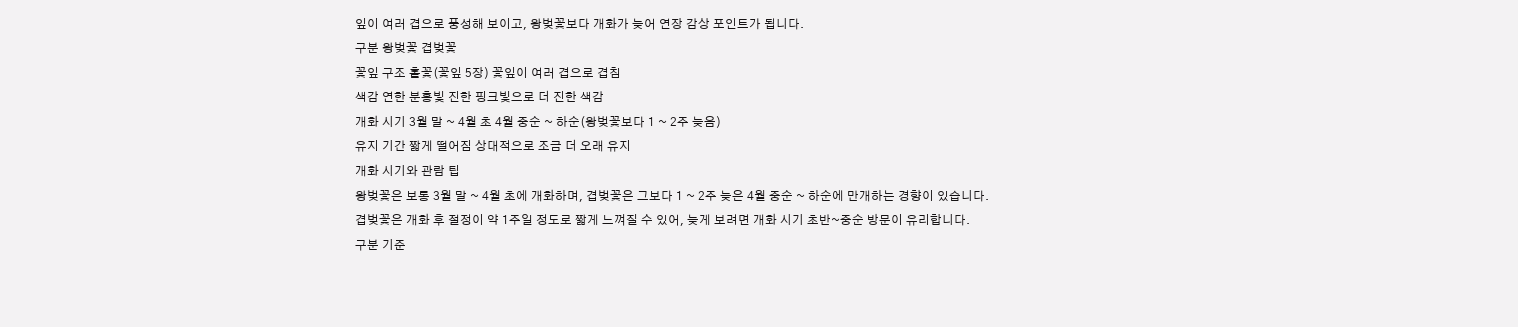잎이 여러 겹으로 풍성해 보이고, 왕벚꽃보다 개화가 늦어 연장 감상 포인트가 됩니다.
구분 왕벚꽃 겹벚꽃
꽃잎 구조 홑꽃(꽃잎 5장) 꽃잎이 여러 겹으로 겹침
색감 연한 분홍빛 진한 핑크빛으로 더 진한 색감
개화 시기 3월 말 ~ 4월 초 4월 중순 ~ 하순(왕벚꽃보다 1 ~ 2주 늦음)
유지 기간 짧게 떨어짐 상대적으로 조금 더 오래 유지
개화 시기와 관람 팁
왕벚꽃은 보통 3월 말 ~ 4월 초에 개화하며, 겹벚꽃은 그보다 1 ~ 2주 늦은 4월 중순 ~ 하순에 만개하는 경향이 있습니다.
겹벚꽃은 개화 후 절정이 약 1주일 정도로 짧게 느껴질 수 있어, 늦게 보려면 개화 시기 초반~중순 방문이 유리합니다.
구분 기준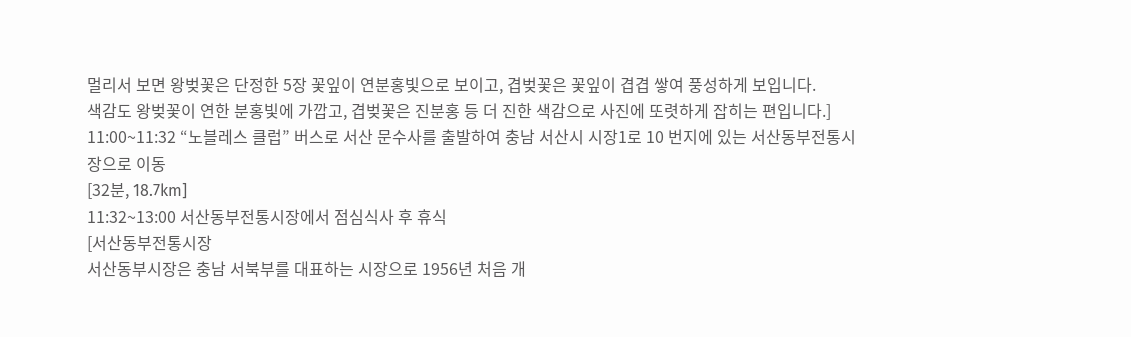멀리서 보면 왕벚꽃은 단정한 5장 꽃잎이 연분홍빛으로 보이고, 겹벚꽃은 꽃잎이 겹겹 쌓여 풍성하게 보입니다.
색감도 왕벚꽃이 연한 분홍빛에 가깝고, 겹벚꽃은 진분홍 등 더 진한 색감으로 사진에 또렷하게 잡히는 편입니다.]
11:00~11:32 “노블레스 클럽” 버스로 서산 문수사를 출발하여 충남 서산시 시장1로 10 번지에 있는 서산동부전통시장으로 이동
[32분, 18.7km]
11:32~13:00 서산동부전통시장에서 점심식사 후 휴식
[서산동부전통시장
서산동부시장은 충남 서북부를 대표하는 시장으로 1956년 처음 개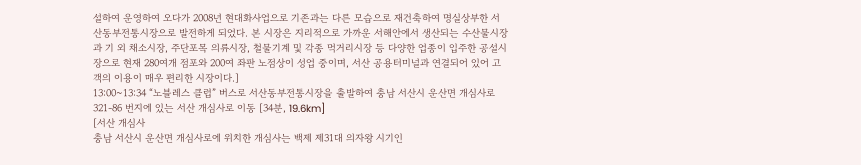설하여 운영하여 오다가 2008년 현대화사업으로 기존과는 다른 모습으로 재건축하여 명실상부한 서산동부전통시장으로 발전하게 되었다. 본 시장은 지리적으로 가까운 서해안에서 생산되는 수산물시장과 기 외 채소시장, 주단포목 의류시장, 철물기계 및 각종 먹거리시장 등 다양한 업종이 입주한 공설시장으로 현재 280여개 점포와 200여 좌판 노점상이 성업 중이며, 서산 공용터미널과 연결되어 있어 고객의 이용이 매우 편리한 시장이다.]
13:00~13:34 “노블레스 클럽” 버스로 서산동부전통시장을 출발하여 충남 서산시 운산면 개심사로 321-86 번지에 있는 서산 개심사로 이동 [34분, 19.6km]
[서산 개심사
충남 서산시 운산면 개심사로에 위치한 개심사는 백제 제31대 의자왕 시기인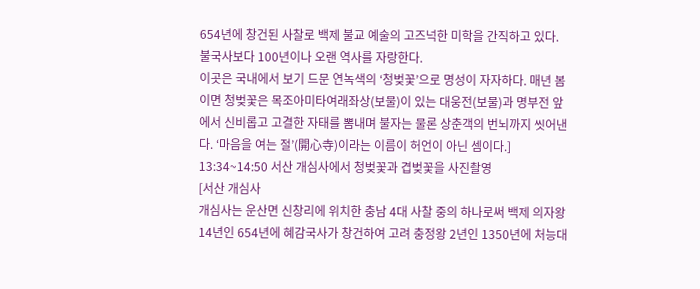654년에 창건된 사찰로 백제 불교 예술의 고즈넉한 미학을 간직하고 있다. 불국사보다 100년이나 오랜 역사를 자랑한다.
이곳은 국내에서 보기 드문 연녹색의 ‘청벚꽃’으로 명성이 자자하다. 매년 봄이면 청벚꽃은 목조아미타여래좌상(보물)이 있는 대웅전(보물)과 명부전 앞에서 신비롭고 고결한 자태를 뽐내며 불자는 물론 상춘객의 번뇌까지 씻어낸다. ‘마음을 여는 절’(開心寺)이라는 이름이 허언이 아닌 셈이다.]
13:34~14:50 서산 개심사에서 청벚꽃과 겹벚꽃을 사진촬영
[서산 개심사
개심사는 운산면 신창리에 위치한 충남 4대 사찰 중의 하나로써 백제 의자왕 14년인 654년에 혜감국사가 창건하여 고려 충정왕 2년인 1350년에 처능대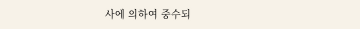사에 의하여 중수되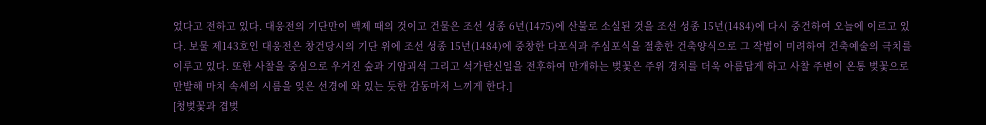었다고 전하고 있다. 대웅전의 기단만이 백제 때의 것이고 건물은 조선 성종 6년(1475)에 산불로 소실된 것을 조선 성종 15년(1484)에 다시 중건하여 오늘에 이르고 있다. 보물 제143호인 대웅전은 창건당시의 기단 위에 조선 성종 15년(1484)에 중창한 다포식과 주심포식을 절충한 건축양식으로 그 작법이 미려하여 건축예술의 극치를 이루고 있다. 또한 사찰을 중심으로 우거진 숲과 기암괴석 그리고 석가탄신일을 전후하여 만개하는 벚꽃은 주위 경치를 더욱 아름답게 하고 사찰 주변이 온통 벚꽃으로 만발해 마치 속세의 시름을 잊은 선경에 와 있는 듯한 감동마저 느끼게 한다.]
[청벚꽃과 겹벚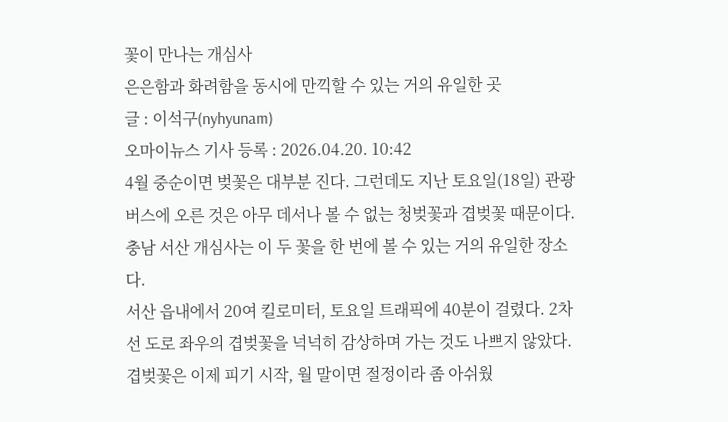꽃이 만나는 개심사
은은함과 화려함을 동시에 만끽할 수 있는 거의 유일한 곳
글 : 이석구(nyhyunam)
오마이뉴스 기사 등록 : 2026.04.20. 10:42
4월 중순이면 벚꽃은 대부분 진다. 그런데도 지난 토요일(18일) 관광버스에 오른 것은 아무 데서나 볼 수 없는 청벚꽃과 겹벚꽃 때문이다. 충남 서산 개심사는 이 두 꽃을 한 번에 볼 수 있는 거의 유일한 장소다.
서산 읍내에서 20여 킬로미터, 토요일 트래픽에 40분이 걸렸다. 2차선 도로 좌우의 겹벚꽃을 넉넉히 감상하며 가는 것도 나쁘지 않았다. 겹벚꽃은 이제 피기 시작, 월 말이면 절정이라 좀 아쉬웠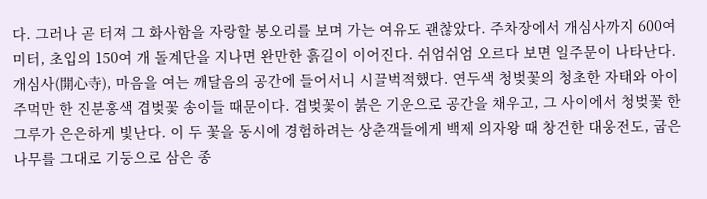다. 그러나 곧 터져 그 화사함을 자랑할 봉오리를 보며 가는 여유도 괜찮았다. 주차장에서 개심사까지 600여 미터, 초입의 150여 개 돌계단을 지나면 완만한 흙길이 이어진다. 쉬엄쉬엄 오르다 보면 일주문이 나타난다.
개심사(開心寺), 마음을 여는 깨달음의 공간에 들어서니 시끌벅적했다. 연두색 청벚꽃의 청초한 자태와 아이 주먹만 한 진분홍색 겹벚꽃 송이들 때문이다. 겹벚꽃이 붉은 기운으로 공간을 채우고, 그 사이에서 청벚꽃 한 그루가 은은하게 빛난다. 이 두 꽃을 동시에 경험하려는 상춘객들에게 백제 의자왕 때 창건한 대웅전도, 굽은 나무를 그대로 기둥으로 삼은 종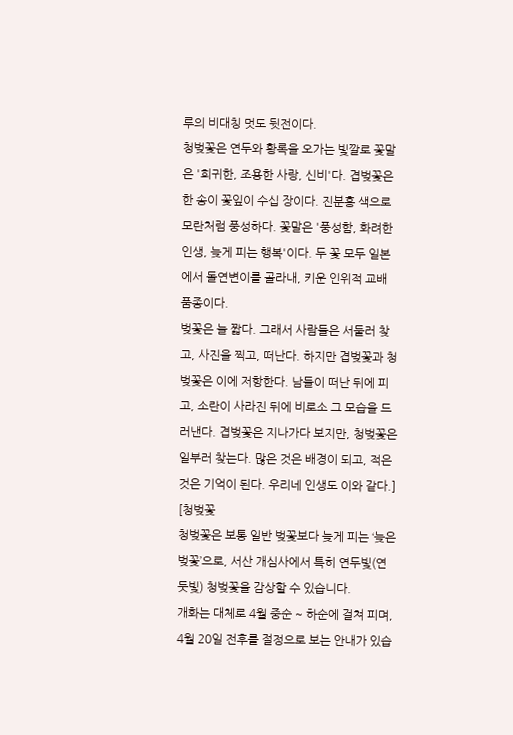루의 비대칭 멋도 뒷전이다.
청벚꽃은 연두와 황록을 오가는 빛깔로 꽃말은 '희귀한, 조용한 사랑, 신비'다. 겹벚꽃은 한 송이 꽃잎이 수십 장이다. 진분홍 색으로 모란처럼 풍성하다. 꽃말은 '풍성함, 화려한 인생, 늦게 피는 행복'이다. 두 꽃 모두 일본에서 돌연변이를 골라내, 키운 인위적 교배 품종이다.
벚꽃은 늘 짧다. 그래서 사람들은 서둘러 찾고, 사진을 찍고, 떠난다. 하지만 겹벚꽃과 청벚꽃은 이에 저항한다. 남들이 떠난 뒤에 피고, 소란이 사라진 뒤에 비로소 그 모습을 드러낸다. 겹벚꽃은 지나가다 보지만, 청벚꽃은 일부러 찾는다. 많은 것은 배경이 되고, 적은 것은 기억이 된다. 우리네 인생도 이와 같다.]
[청벚꽃
청벚꽃은 보통 일반 벚꽃보다 늦게 피는 ‘늦은 벚꽃’으로, 서산 개심사에서 특히 연두빛(연둣빛) 청벚꽃을 감상할 수 있습니다.
개화는 대체로 4월 중순 ~ 하순에 걸쳐 피며, 4월 20일 전후를 절정으로 보는 안내가 있습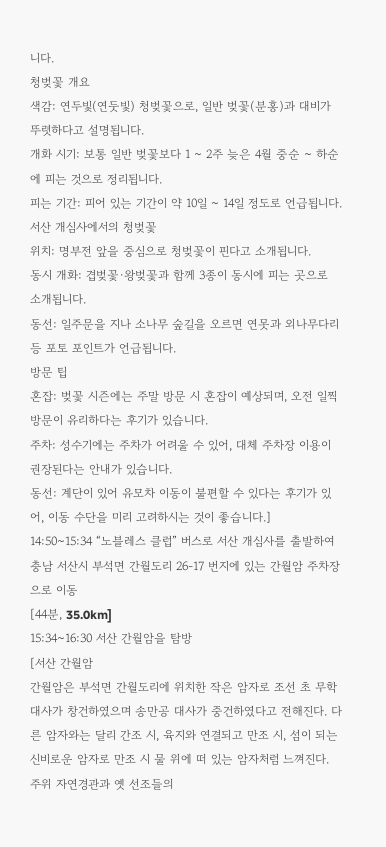니다.
청벚꽃 개요
색감: 연두빛(연둣빛) 청벚꽃으로, 일반 벚꽃(분홍)과 대비가 뚜렷하다고 설명됩니다.
개화 시기: 보통 일반 벚꽃보다 1 ~ 2주 늦은 4월 중순 ~ 하순에 피는 것으로 정리됩니다.
피는 기간: 피어 있는 기간이 약 10일 ~ 14일 정도로 언급됩니다.
서산 개심사에서의 청벚꽃
위치: 명부전 앞을 중심으로 청벚꽃이 핀다고 소개됩니다.
동시 개화: 겹벚꽃·왕벚꽃과 함께 3종이 동시에 피는 곳으로 소개됩니다.
동선: 일주문을 지나 소나무 숲길을 오르면 연못과 외나무다리 등 포토 포인트가 언급됩니다.
방문 팁
혼잡: 벚꽃 시즌에는 주말 방문 시 혼잡이 예상되며, 오전 일찍 방문이 유리하다는 후기가 있습니다.
주차: 성수기에는 주차가 어려울 수 있어, 대체 주차장 이용이 권장된다는 안내가 있습니다.
동선: 계단이 있어 유모차 이동이 불편할 수 있다는 후기가 있어, 이동 수단을 미리 고려하시는 것이 좋습니다.]
14:50~15:34 “노블레스 클럽” 버스로 서산 개심사를 출발하여 충남 서산시 부석면 간월도리 26-17 번지에 있는 간월암 주차장으로 이동
[44분, 35.0km]
15:34~16:30 서산 간월암을 탐방
[서산 간월암
간월암은 부석면 간월도리에 위치한 작은 암자로 조선 초 무학대사가 창건하였으며 송만공 대사가 중건하였다고 전해진다. 다른 암자와는 달리 간조 시, 육지와 연결되고 만조 시, 섬이 되는 신비로운 암자로 만조 시 물 위에 떠 있는 암자처럼 느껴진다. 주위 자연경관과 옛 선조들의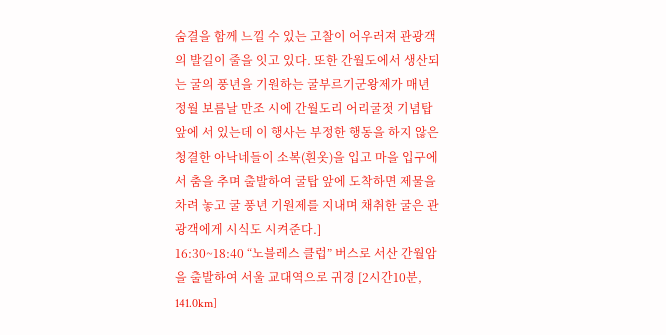숨결을 함께 느낄 수 있는 고찰이 어우러져 관광객의 발길이 줄을 잇고 있다. 또한 간월도에서 생산되는 굴의 풍년을 기원하는 굴부르기군왕제가 매년 정월 보름날 만조 시에 간월도리 어리굴젓 기념탑 앞에 서 있는데 이 행사는 부정한 행동을 하지 않은 청결한 아낙네들이 소복(흰옷)을 입고 마을 입구에서 춤을 추며 출발하여 굴탑 앞에 도착하면 제물을 차려 놓고 굴 풍년 기원제를 지내며 채취한 굴은 관광객에게 시식도 시켜준다.]
16:30~18:40 “노블레스 클럽” 버스로 서산 간월암을 출발하여 서울 교대역으로 귀경 [2시간10분, 141.0km]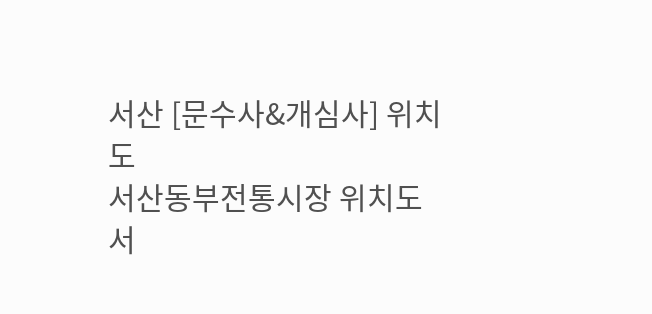서산 [문수사&개심사] 위치도
서산동부전통시장 위치도
서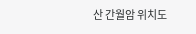산 간월암 위치도